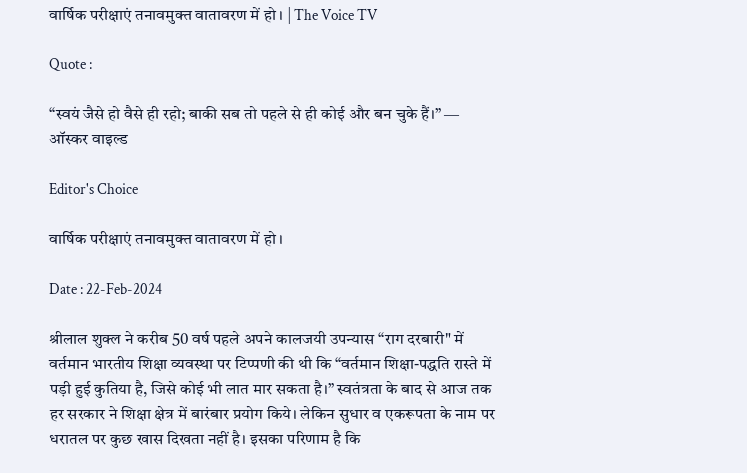वार्षिक परीक्षाएं तनावमुक्त वातावरण में हो । | The Voice TV

Quote :

“स्वयं जैसे हो वैसे ही रहो; बाकी सब तो पहले से ही कोई और बन चुके हैं।” ― ऑस्कर वाइल्ड

Editor's Choice

वार्षिक परीक्षाएं तनावमुक्त वातावरण में हो ।

Date : 22-Feb-2024

श्रीलाल शुक्ल ने करीब 50 वर्ष पहले अपने कालजयी उपन्यास “राग दरबारी" में वर्तमान भारतीय शिक्षा व्यवस्था पर टिप्पणी की थी कि “वर्तमान शिक्षा-पद्धति रास्ते में पड़ी हुई कुतिया है, जिसे कोई भी लात मार सकता है।” स्वतंत्रता के बाद से आज तक हर सरकार ने शिक्षा क्षेत्र में बारंबार प्रयोग किये। लेकिन सुधार व एकरूपता के नाम पर धरातल पर कुछ खास दिखता नहीं है। इसका परिणाम है कि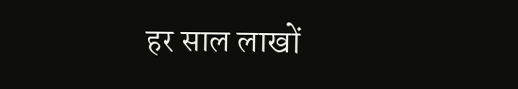हर साल लाखों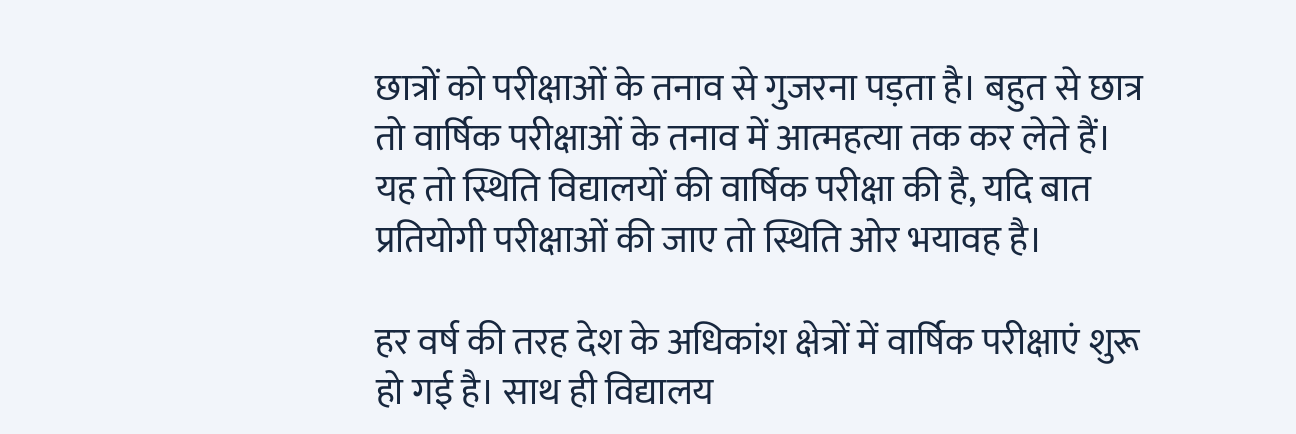छात्रों को परीक्षाओं के तनाव से गुजरना पड़ता है। बहुत से छात्र तो वार्षिक परीक्षाओं के तनाव में आत्महत्या तक कर लेते हैं। यह तो स्थिति विद्यालयों की वार्षिक परीक्षा की है, यदि बात प्रतियोगी परीक्षाओं की जाए तो स्थिति ओर भयावह है।

हर वर्ष की तरह देश के अधिकांश क्षेत्रों में वार्षिक परीक्षाएं शुरू हो गई है। साथ ही विद्यालय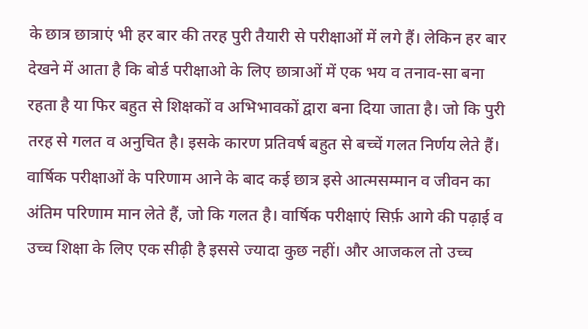के छात्र छात्राएं भी हर बार की तरह पुरी तैयारी से परीक्षाओं में लगे हैं। लेकिन हर बार देखने में आता है कि बोर्ड परीक्षाओ के लिए छात्राओं में एक भय व तनाव-सा बना रहता है या फिर बहुत से शिक्षकों व अभिभावकों द्वारा बना दिया जाता है। जो कि पुरी तरह से गलत व अनुचित है। इसके कारण प्रतिवर्ष बहुत से बच्चें गलत निर्णय लेते हैं।
वार्षिक परीक्षाओं के परिणाम आने के बाद कई छात्र इसे आत्मसम्मान व जीवन का अंतिम परिणाम मान लेते हैं, जो कि गलत है। वार्षिक परीक्षाएं सिर्फ़ आगे की पढ़ाई व उच्च शिक्षा के लिए एक सीढ़ी है इससे ज्यादा कुछ नहीं। और आजकल तो उच्च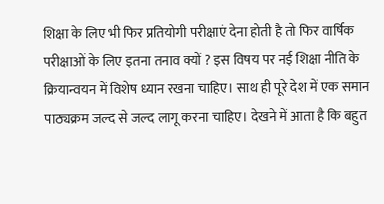शिक्षा के लिए भी फिर प्रतियोगी परीक्षाएं देना होती है तो फिर वार्षिक परीक्षाओं के लिए इतना तनाव क्यों ? इस विषय पर नई शिक्षा नीति के क्रियान्वयन में विशेष ध्यान रखना चाहिए। साथ ही पूरे देश में एक समान पाठ्यक्रम जल्द से जल्द लागू करना चाहिए। देखने में आता है कि बहुत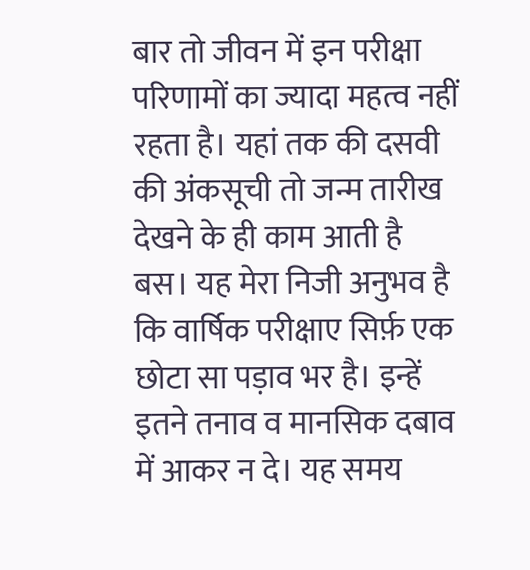बार तो जीवन में इन परीक्षा परिणामों का ज्यादा महत्व नहीं रहता है। यहां तक की दसवी की अंकसूची तो जन्म तारीख देखने के ही काम आती है बस। यह मेरा निजी अनुभव है कि वार्षिक परीक्षाए सिर्फ़ एक छोटा सा पड़ाव भर है। इन्हें इतने तनाव व मानसिक दबाव में आकर न दे। यह समय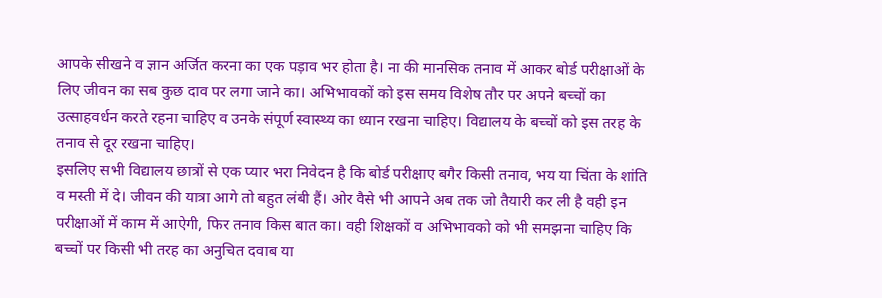आपके सीखने व ज्ञान अर्जित करना का एक पड़ाव भर होता है। ना की मानसिक तनाव में आकर बोर्ड परीक्षाओं के लिए जीवन का सब कुछ दाव पर लगा जाने का। अभिभावकों को इस समय विशेष तौर पर अपने बच्चों का उत्साहवर्धन करते रहना चाहिए व उनके संपूर्ण स्वास्थ्य का ध्यान रखना चाहिए। विद्यालय के बच्चों को इस तरह के तनाव से दूर रखना चाहिए।
इसलिए सभी विद्यालय छात्रों से एक प्यार भरा निवेदन है कि बोर्ड परीक्षाए बगैर किसी तनाव, भय या चिंता के शांति व मस्ती में दे। जीवन की यात्रा आगे तो बहुत लंबी हैं। ओर वैसे भी आपने अब तक जो तैयारी कर ली है वही इन परीक्षाओं में काम में आऐगी, फिर तनाव किस बात का। वही शिक्षकों व अभिभावको को भी समझना चाहिए कि बच्चों पर किसी भी तरह का अनुचित दवाब या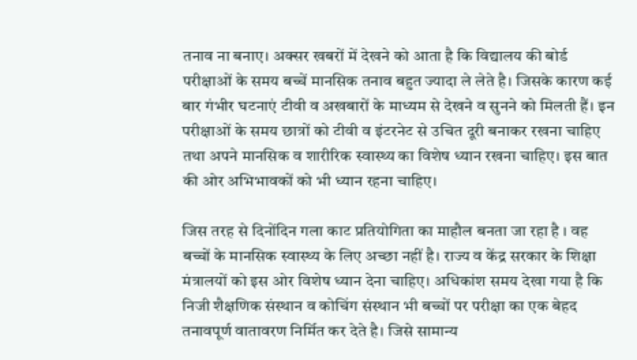तनाव ना बनाए। अक्सर खबरों में देखने को आता है कि विद्यालय की बोर्ड परीक्षाओं के समय बच्चें मानसिक तनाव बहुत ज्यादा ले लेते है। जिसके कारण कई बार गंभीर घटनाएं टीवी व अखबारों के माध्यम से देखने व सुनने को मिलती हैं। इन परीक्षाओं के समय छात्रों को टीवी व इंटरनेट से उचित दूरी बनाकर रखना चाहिए तथा अपने मानसिक व शारीरिक स्वास्थ्य का विशेष ध्यान रखना चाहिए। इस बात की ओर अभिभावकों को भी ध्यान रहना चाहिए।

जिस तरह से दिनोंदिन गला काट प्रतियोगिता का माहौल बनता जा रहा है । वह बच्चों के मानसिक स्वास्थ्य के लिए अच्छा नहीं है। राज्य व केंद्र सरकार के शिक्षा मंत्रालयों को इस ओर विशेष ध्यान देना चाहिए। अधिकांश समय देखा गया है कि निजी शैक्षणिक संस्थान व कोचिंग संस्थान भी बच्चों पर परीक्षा का एक बेहद तनावपूर्ण वातावरण निर्मित कर देते है। जिसे सामान्य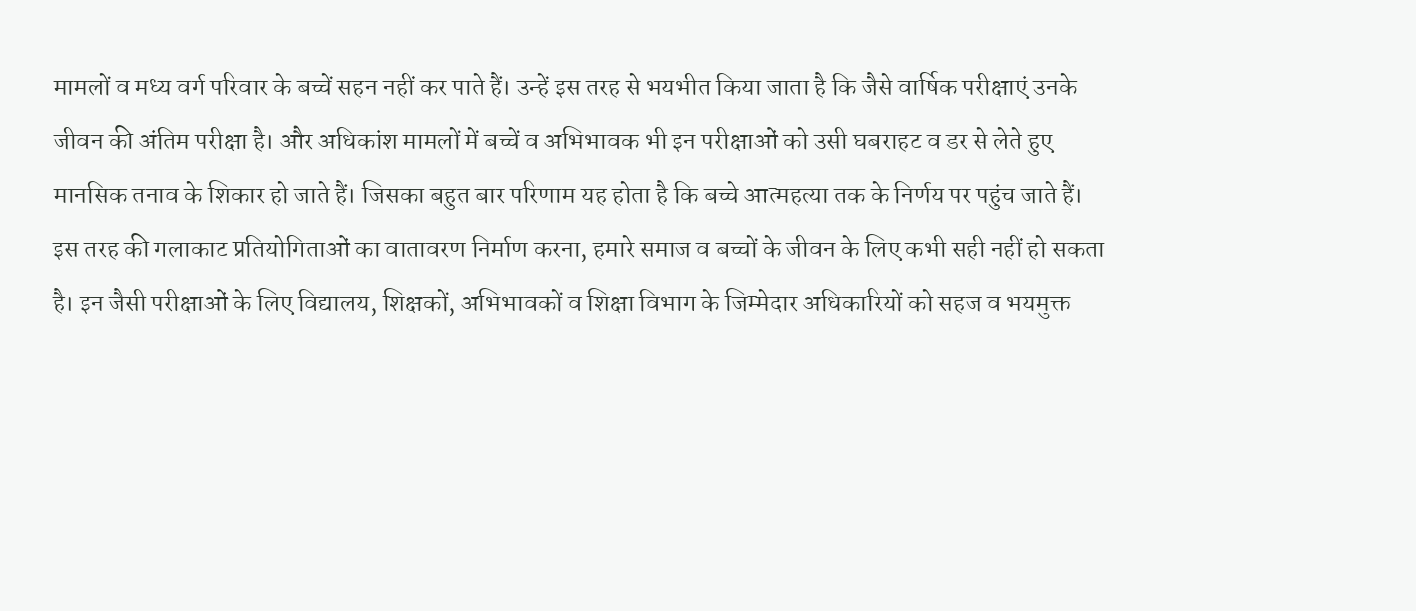मामलों व मध्य वर्ग परिवार के बच्चें सहन नहीं कर पाते हैं। उन्हें इस तरह से भयभीत किया जाता है कि जैसे वार्षिक परीक्षाएं उनके जीवन की अंतिम परीक्षा है। और अधिकांश मामलों में बच्चें व अभिभावक भी इन परीक्षाओं को उसी घबराहट व डर से लेते हुए मानसिक तनाव के शिकार हो जाते हैं। जिसका बहुत बार परिणाम यह होता है कि बच्चे आत्महत्या तक के निर्णय पर पहुंच जाते हैं।
इस तरह की गलाकाट प्रतियोगिताओं का वातावरण निर्माण करना, हमारे समाज व बच्चों के जीवन के लिए कभी सही नहीं हो सकता है। इन जैसी परीक्षाओं के लिए विद्यालय, शिक्षकों, अभिभावकों व शिक्षा विभाग के जिम्मेदार अधिकारियों को सहज व भयमुक्त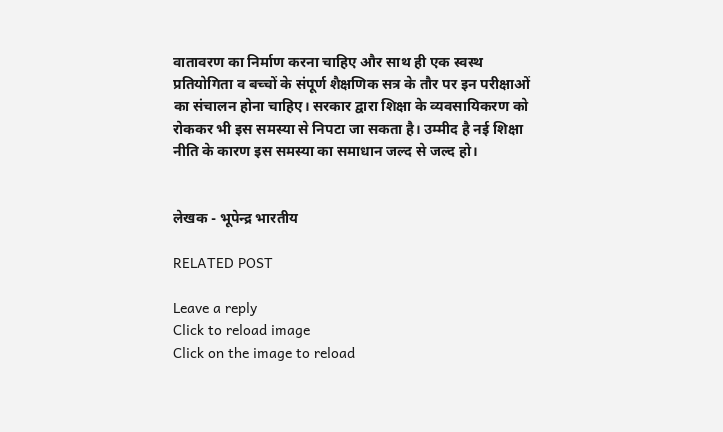वातावरण का निर्माण करना चाहिए और साथ ही एक स्वस्थ प्रतियोगिता व बच्चों के संपूर्ण शैक्षणिक सत्र के तौर पर इन परीक्षाओं का संचालन होना चाहिए। सरकार द्वारा शिक्षा के व्यवसायिकरण को रोककर भी इस समस्या से निपटा जा सकता है। उम्मीद है नई शिक्षा नीति के कारण इस समस्या का समाधान जल्द से जल्द हो।


लेखक - भूपेन्द्र भारतीय

RELATED POST

Leave a reply
Click to reload image
Click on the image to reload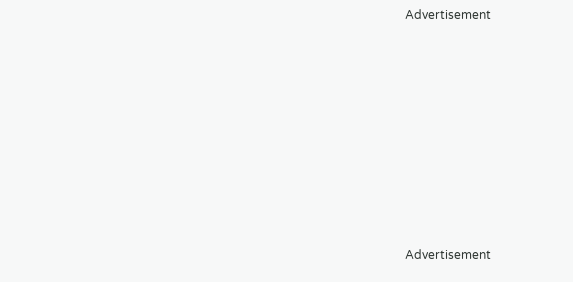Advertisement









Advertisement